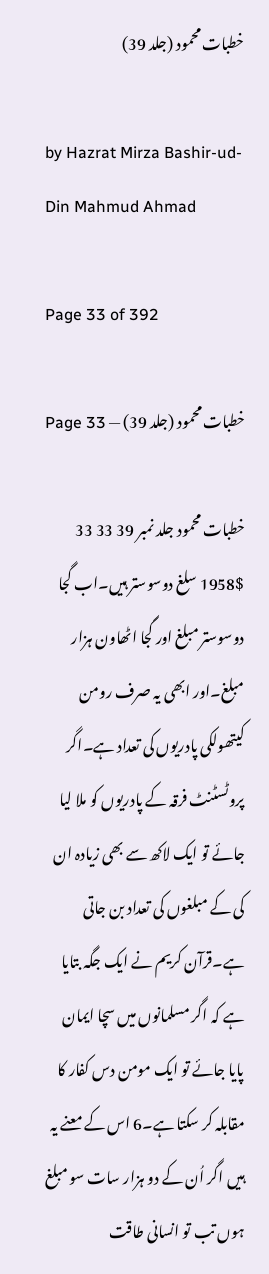خطبات محمود (جلد 39)

by Hazrat Mirza Bashir-ud-Din Mahmud Ahmad

Page 33 of 392

خطبات محمود (جلد 39) — Page 33

خطبات محمود جلد نمبر 39 33 33 $1958 سلغ دوسوستر ہیں۔اب گجا دوسوستر مبلغ اور گجا اٹھاون ہزار مبلغ۔اور ابھی یہ صرف رومن کیتھولکی پادریوں کی تعداد ہے۔اگر پروٹسٹنٹ فرقہ کے پادریوں کو ملا لیا جائے تو ایک لاکھ سے بھی زیادہ ان کی کے مبلغوں کی تعداد بن جاتی ہے۔قرآن کریم نے ایک جگہ بتایا ہے کہ اگر مسلمانوں میں سچا ایمان پایا جائے تو ایک مومن دس کفار کا مقابلہ کر سکتا ہے۔6 اس کے معنے یہ ہیں اگر اُن کے دو ہزار سات سو مبلغ ہوں تب تو انسانی طاقت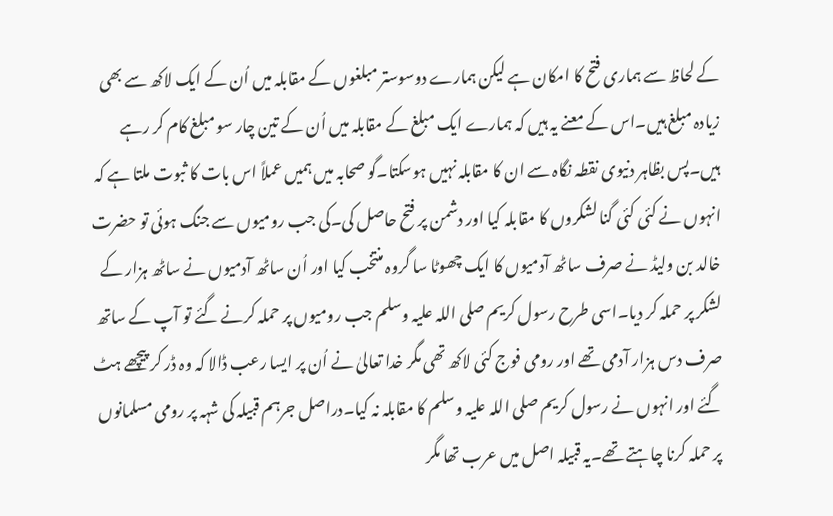کے لحاظ سے ہماری فتح کا امکان ہے لیکن ہمارے دوسوستر مبلغوں کے مقابلہ میں اُن کے ایک لاکھ سے بھی زیادہ مبلغ ہیں۔اس کے معنے یہ ہیں کہ ہمارے ایک مبلغ کے مقابلہ میں اُن کے تین چار سو مبلغ کام کر رہے ہیں۔پس بظاہر دنیوی نقطہ نگاہ سے ان کا مقابلہ نہیں ہوسکتا۔گو صحابہ میں ہمیں عملاً اس بات کا ثبوت ملتا ہے کہ انہوں نے کئی کئی گنا لشکروں کا مقابلہ کیا اور دشمن پر فتح حاصل کی۔کی جب رومیوں سے جنگ ہوئی تو حضرت خالد بن ولیڈ نے صرف ساٹھ آدمیوں کا ایک چھوٹا سا گروہ منتخب کیا اور اُن ساٹھ آدمیوں نے ساٹھ ہزار کے لشکر پر حملہ کر دیا۔اسی طرح رسول کریم صلی اللہ علیہ وسلم جب رومیوں پر حملہ کرنے گئے تو آپ کے ساتھ صرف دس ہزار آدمی تھے اور رومی فوج کئی لاکھ تھی مگر خدا تعالیٰ نے اُن پر ایسا رعب ڈالا کہ وہ ڈر کر پیچھے ہٹ گئے اور انہوں نے رسول کریم صلی اللہ علیہ وسلم کا مقابلہ نہ کیا۔دراصل جرہم قبیلہ کی شہہ پر رومی مسلمانوں پر حملہ کرنا چاہتے تھے۔یہ قبیلہ اصل میں عرب تھا مگر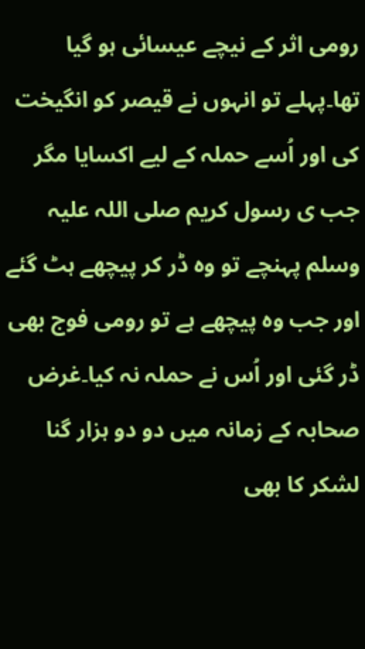رومی اثر کے نیچے عیسائی ہو گیا تھا۔پہلے تو انہوں نے قیصر کو انگیخت کی اور اُسے حملہ کے لیے اکسایا مگر جب ی رسول کریم صلی اللہ علیہ وسلم پہنچے تو وہ ڈر کر پیچھے ہٹ گئے اور جب وہ پیچھے ہے تو رومی فوج بھی ڈر گئی اور اُس نے حملہ نہ کیا۔غرض صحابہ کے زمانہ میں دو دو ہزار گنا لشکر کا بھی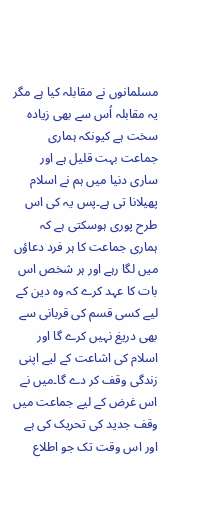مسلمانوں نے مقابلہ کیا ہے مگر یہ مقابلہ اُس سے بھی زیادہ سخت ہے کیونکہ ہماری جماعت بہت قلیل ہے اور ساری دنیا میں ہم نے اسلام پھیلانا تی ہے۔پس یہ کی اس طرح پوری ہوسکتی ہے کہ ہماری جماعت کا ہر فرد دعاؤں میں لگا رہے اور ہر شخص اس بات کا عہد کرے کہ وہ دین کے لیے کسی قسم کی قربانی سے بھی دریغ نہیں کرے گا اور اسلام کی اشاعت کے لیے اپنی زندگی وقف کر دے گا۔میں نے اس غرض کے لیے جماعت میں وقف جدید کی تحریک کی ہے اور اس وقت تک جو اطلاع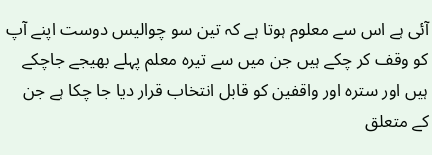آئی ہے اس سے معلوم ہوتا ہے کہ تین سو چوالیس دوست اپنے آپ کو وقف کر چکے ہیں جن میں سے تیرہ معلم پہلے بھیجے جاچکے ہیں اور سترہ اور واقفین کو قابل انتخاب قرار دیا جا چکا ہے جن کے متعلق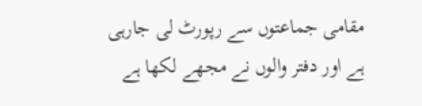مقامی جماعتوں سے رپورٹ لی جارہی ہے اور دفتر والوں نے مجھے لکھا ہے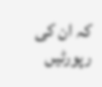کہ ان کی رپورٹیں